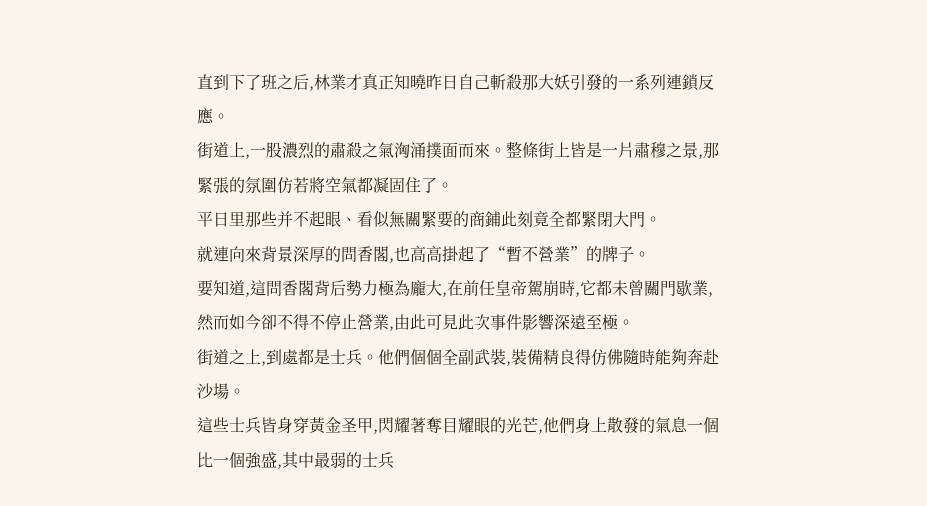直到下了班之后,林業才真正知曉昨日自己斬殺那大妖引發的一系列連鎖反應。
街道上,一股濃烈的肅殺之氣洶涌撲面而來。整條街上皆是一片肅穆之景,那緊張的氛圍仿若將空氣都凝固住了。
平日里那些并不起眼、看似無關緊要的商鋪此刻竟全都緊閉大門。
就連向來背景深厚的問香閣,也高高掛起了“暫不營業”的牌子。
要知道,這問香閣背后勢力極為龐大,在前任皇帝駕崩時,它都未曾關門歇業,然而如今卻不得不停止營業,由此可見此次事件影響深遠至極。
街道之上,到處都是士兵。他們個個全副武裝,裝備精良得仿佛隨時能夠奔赴沙場。
這些士兵皆身穿黃金圣甲,閃耀著奪目耀眼的光芒,他們身上散發的氣息一個比一個強盛,其中最弱的士兵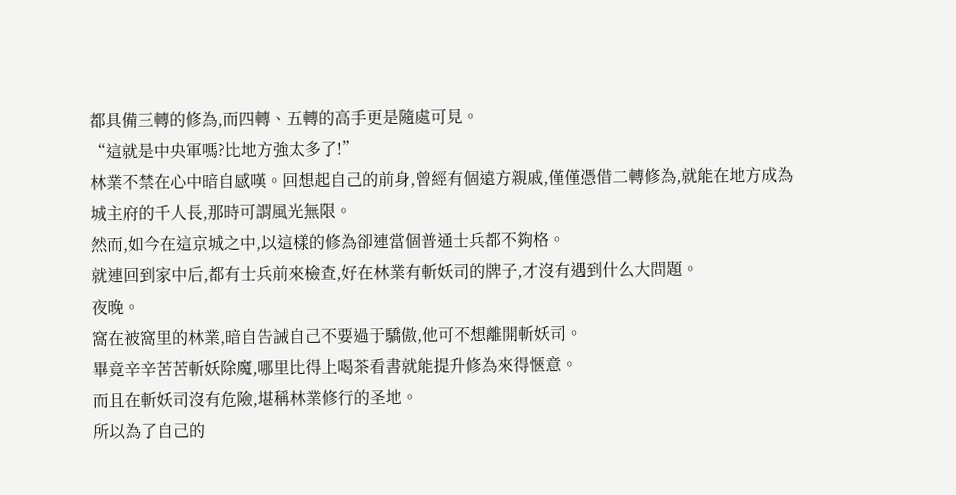都具備三轉的修為,而四轉、五轉的高手更是隨處可見。
“這就是中央軍嗎?比地方強太多了!”
林業不禁在心中暗自感嘆。回想起自己的前身,曾經有個遠方親戚,僅僅憑借二轉修為,就能在地方成為城主府的千人長,那時可謂風光無限。
然而,如今在這京城之中,以這樣的修為卻連當個普通士兵都不夠格。
就連回到家中后,都有士兵前來檢查,好在林業有斬妖司的牌子,才沒有遇到什么大問題。
夜晚。
窩在被窩里的林業,暗自告誡自己不要過于驕傲,他可不想離開斬妖司。
畢竟辛辛苦苦斬妖除魔,哪里比得上喝茶看書就能提升修為來得愜意。
而且在斬妖司沒有危險,堪稱林業修行的圣地。
所以為了自己的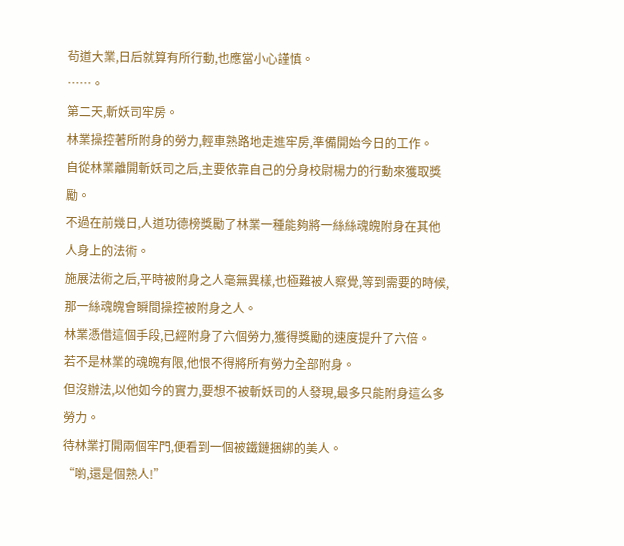茍道大業,日后就算有所行動,也應當小心謹慎。
……。
第二天,斬妖司牢房。
林業操控著所附身的勞力,輕車熟路地走進牢房,準備開始今日的工作。
自從林業離開斬妖司之后,主要依靠自己的分身校尉楊力的行動來獲取獎勵。
不過在前幾日,人道功德榜獎勵了林業一種能夠將一絲絲魂魄附身在其他人身上的法術。
施展法術之后,平時被附身之人毫無異樣,也極難被人察覺,等到需要的時候,那一絲魂魄會瞬間操控被附身之人。
林業憑借這個手段,已經附身了六個勞力,獲得獎勵的速度提升了六倍。
若不是林業的魂魄有限,他恨不得將所有勞力全部附身。
但沒辦法,以他如今的實力,要想不被斬妖司的人發現,最多只能附身這么多勞力。
待林業打開兩個牢門,便看到一個被鐵鏈捆綁的美人。
“喲,還是個熟人!”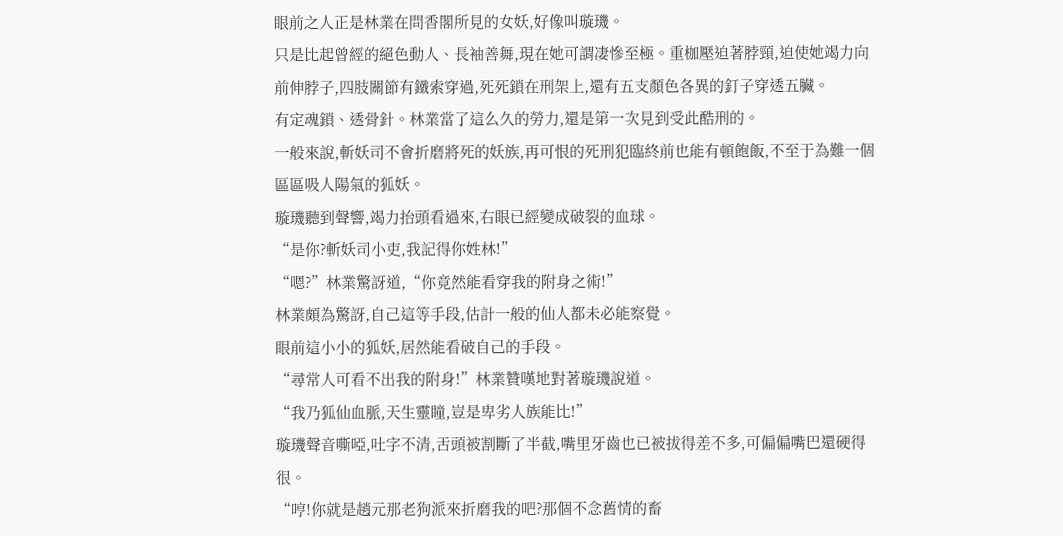眼前之人正是林業在問香閣所見的女妖,好像叫璇璣。
只是比起曾經的絕色動人、長袖善舞,現在她可謂凄慘至極。重枷壓迫著脖頸,迫使她竭力向前伸脖子,四肢關節有鐵索穿過,死死鎖在刑架上,還有五支顏色各異的釘子穿透五臟。
有定魂鎖、透骨針。林業當了這么久的勞力,還是第一次見到受此酷刑的。
一般來說,斬妖司不會折磨將死的妖族,再可恨的死刑犯臨終前也能有頓飽飯,不至于為難一個區區吸人陽氣的狐妖。
璇璣聽到聲響,竭力抬頭看過來,右眼已經變成破裂的血球。
“是你?斬妖司小吏,我記得你姓林!”
“嗯?”林業驚訝道,“你竟然能看穿我的附身之術!”
林業頗為驚訝,自己這等手段,估計一般的仙人都未必能察覺。
眼前這小小的狐妖,居然能看破自己的手段。
“尋常人可看不出我的附身!”林業贊嘆地對著璇璣說道。
“我乃狐仙血脈,天生靈瞳,豈是卑劣人族能比!”
璇璣聲音嘶啞,吐字不清,舌頭被割斷了半截,嘴里牙齒也已被拔得差不多,可偏偏嘴巴還硬得很。
“哼!你就是趙元那老狗派來折磨我的吧?那個不念舊情的畜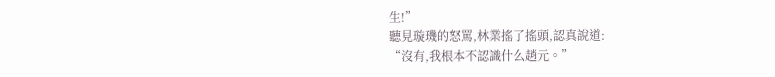生!”
聽見璇璣的怒罵,林業搖了搖頭,認真說道:
“沒有,我根本不認識什么趙元。”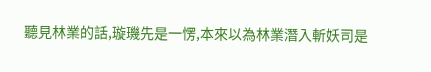聽見林業的話,璇璣先是一愣,本來以為林業潛入斬妖司是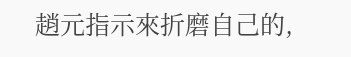趙元指示來折磨自己的,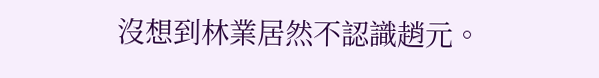沒想到林業居然不認識趙元。